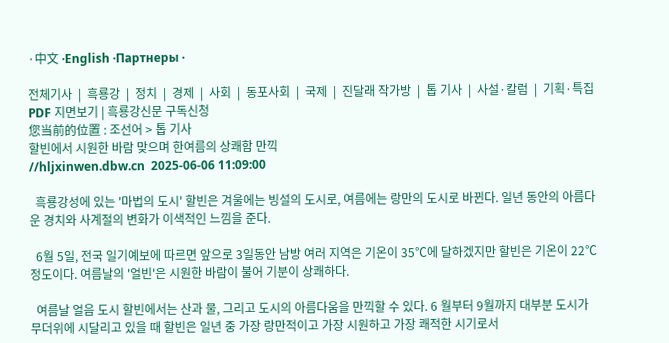·中文 ·English ·Партнеры ·

전체기사  |  흑룡강  |  정치  |  경제  |  사회  |  동포사회  |  국제  |  진달래 작가방  |  톱 기사  |  사설·칼럼  |  기획·특집 PDF 지면보기 | 흑룡강신문 구독신청
您当前的位置 : 조선어 > 톱 기사
할빈에서 시원한 바람 맞으며 한여름의 상쾌함 만끽
//hljxinwen.dbw.cn  2025-06-06 11:09:00

  흑룡강성에 있는 '마법의 도시' 할빈은 겨울에는 빙설의 도시로, 여름에는 랑만의 도시로 바뀐다. 일년 동안의 아름다운 경치와 사계절의 변화가 이색적인 느낌을 준다.

  6월 5일, 전국 일기예보에 따르면 앞으로 3일동안 남방 여러 지역은 기온이 35℃에 달하겠지만 할빈은 기온이 22℃ 정도이다. 여름날의 '얼빈'은 시원한 바람이 불어 기분이 상쾌하다.

  여름날 얼음 도시 할빈에서는 산과 물, 그리고 도시의 아름다움을 만끽할 수 있다. 6 월부터 9월까지 대부분 도시가 무더위에 시달리고 있을 때 할빈은 일년 중 가장 랑만적이고 가장 시원하고 가장 쾌적한 시기로서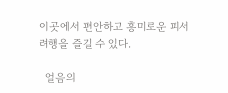이곳에서 편안하고 흥미로운 피서 려행을 즐길 수 있다.

  얼음의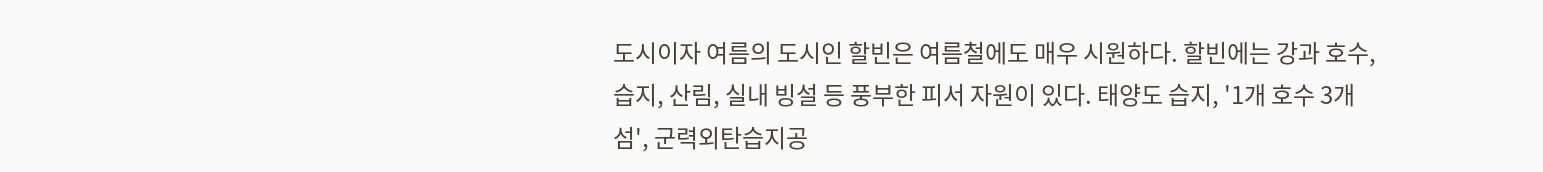도시이자 여름의 도시인 할빈은 여름철에도 매우 시원하다. 할빈에는 강과 호수, 습지, 산림, 실내 빙설 등 풍부한 피서 자원이 있다. 태양도 습지, '1개 호수 3개 섬', 군력외탄습지공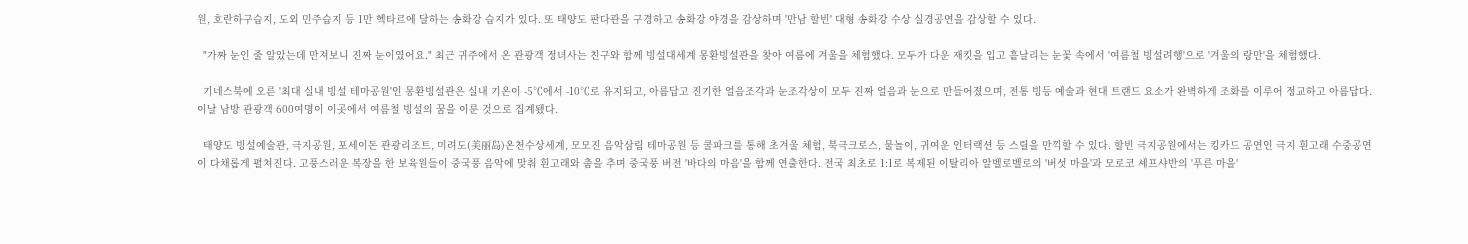원, 호란하구습지, 도외 민주습지 등 1만 헥타르에 달하는 송화강 습지가 있다. 또 태양도 판다관을 구경하고 송화강 야경을 감상하며 '만남 할빈' 대형 송화강 수상 실경공연을 감상할 수 있다.

  "가짜 눈인 줄 알았는데 만져보니 진짜 눈이였어요." 최근 귀주에서 온 관광객 정녀사는 친구와 함께 빙설대세계 몽환빙설관을 찾아 여름에 겨울을 체험했다. 모두가 다운 재킷을 입고 흩날리는 눈꽃 속에서 '여름철 빙설려행'으로 '겨울의 랑만'을 체험했다.

  기네스북에 오른 '최대 실내 빙설 테마공원'인 몽환빙설관은 실내 기온이 -5℃에서 -10℃로 유지되고, 아름답고 진기한 얼음조각과 눈조각상이 모두 진짜 얼음과 눈으로 만들어졌으며, 전통 빙등 예술과 현대 트랜드 요소가 완벽하게 조화를 이루어 정교하고 아름답다. 이날 남방 관광객 600여명이 이곳에서 여름철 빙설의 꿈을 이룬 것으로 집계됐다.

  태양도 빙설예술관, 극지공원, 포세이돈 관광리조트, 미려도(美丽岛)온천수상세계, 모모진 음악삼림 테마공원 등 쿨파크를 통해 초겨울 체험, 북극크로스, 물놀이, 귀여운 인터랙션 등 스릴을 만끽할 수 있다. 할빈 극지공원에서는 킹카드 공연인 극지 흰고래 수중공연이 다채롭게 펼쳐진다. 고풍스러운 복장을 한 보육원들이 중국풍 음악에 맞춰 흰고래와 춤을 추며 중국풍 버전 '바다의 마음'을 함께 연출한다. 전국 최초로 1:1로 복제된 이탈리아 알벨로벨로의 '버섯 마을'과 모로코 셰프샤반의 '푸른 마을'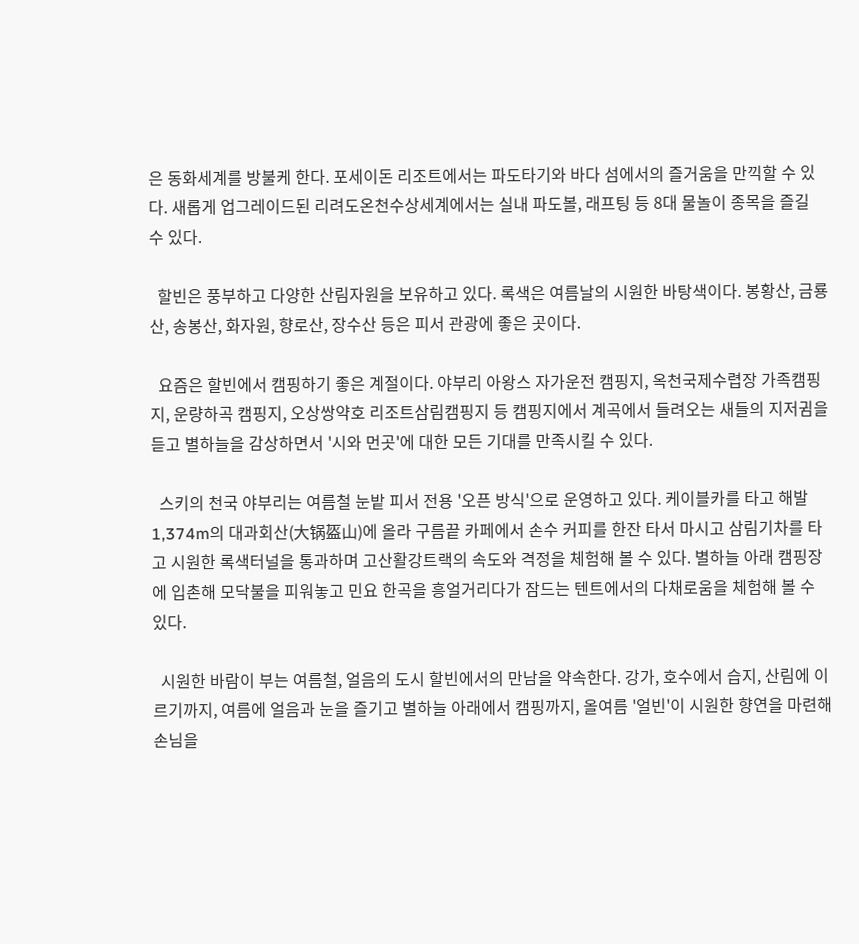은 동화세계를 방불케 한다. 포세이돈 리조트에서는 파도타기와 바다 섬에서의 즐거움을 만끽할 수 있다. 새롭게 업그레이드된 리려도온천수상세계에서는 실내 파도볼, 래프팅 등 8대 물놀이 종목을 즐길 수 있다.

  할빈은 풍부하고 다양한 산림자원을 보유하고 있다. 록색은 여름날의 시원한 바탕색이다. 봉황산, 금룡산, 송봉산, 화자원, 향로산, 장수산 등은 피서 관광에 좋은 곳이다.

  요즘은 할빈에서 캠핑하기 좋은 계절이다. 야부리 아왕스 자가운전 캠핑지, 옥천국제수렵장 가족캠핑지, 운량하곡 캠핑지, 오상쌍약호 리조트삼림캠핑지 등 캠핑지에서 계곡에서 들려오는 새들의 지저귐을 듣고 별하늘을 감상하면서 '시와 먼곳'에 대한 모든 기대를 만족시킬 수 있다.

  스키의 천국 야부리는 여름철 눈밭 피서 전용 '오픈 방식'으로 운영하고 있다. 케이블카를 타고 해발 1,374m의 대과회산(大锅盔山)에 올라 구름끝 카페에서 손수 커피를 한잔 타서 마시고 삼림기차를 타고 시원한 록색터널을 통과하며 고산활강트랙의 속도와 격정을 체험해 볼 수 있다. 별하늘 아래 캠핑장에 입촌해 모닥불을 피워놓고 민요 한곡을 흥얼거리다가 잠드는 텐트에서의 다채로움을 체험해 볼 수 있다.

  시원한 바람이 부는 여름철, 얼음의 도시 할빈에서의 만남을 약속한다. 강가, 호수에서 습지, 산림에 이르기까지, 여름에 얼음과 눈을 즐기고 별하늘 아래에서 캠핑까지, 올여름 '얼빈'이 시원한 향연을 마련해 손님을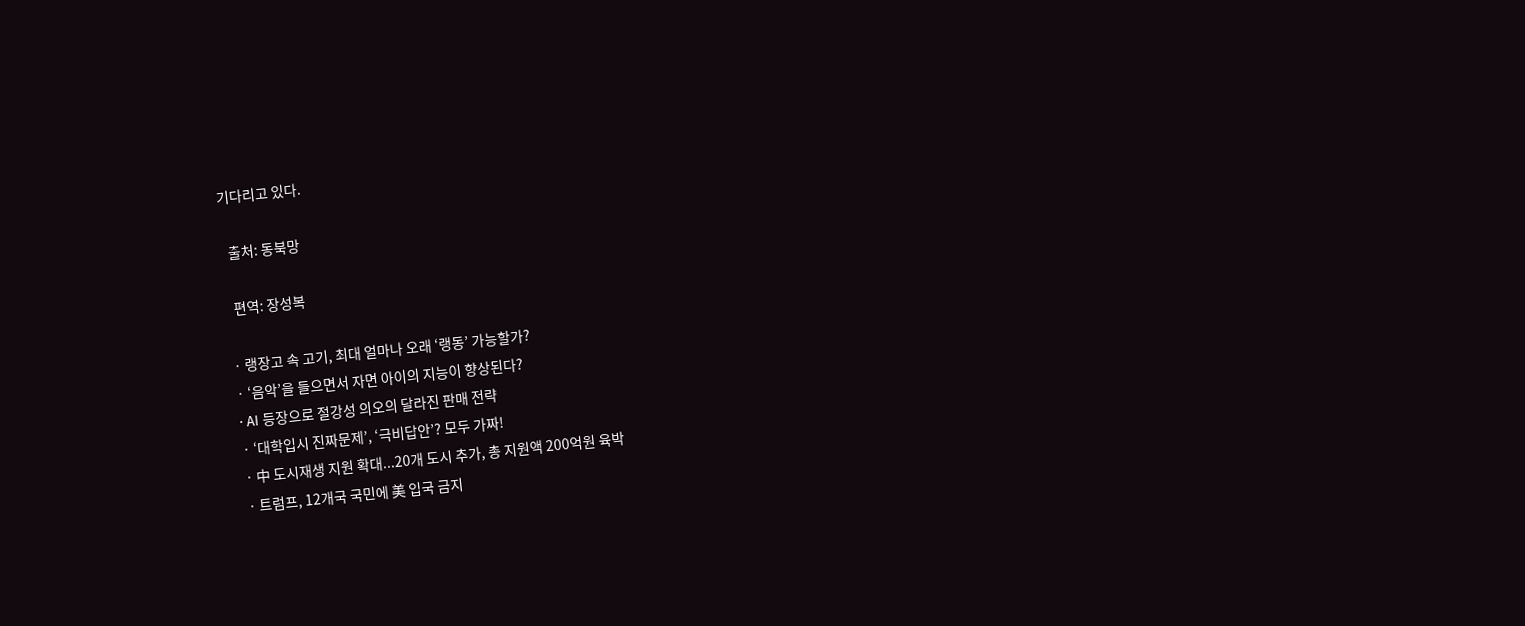기다리고 있다.

  출처: 동북망

  편역: 장성복

· 랭장고 속 고기, 최대 얼마나 오래 ‘랭동’ 가능할가?
· ‘음악’을 들으면서 자면 아이의 지능이 향상된다?
· AI 등장으로 절강성 의오의 달라진 판매 전략
· ‘대학입시 진짜문제’, ‘극비답안’? 모두 가짜!
· 中 도시재생 지원 확대...20개 도시 추가, 총 지원액 200억원 육박
· 트럼프, 12개국 국민에 美 입국 금지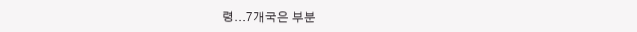령...7개국은 부분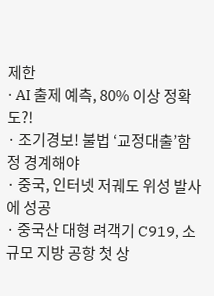제한
· AI 출제 예측, 80% 이상 정확도?!
· 조기경보! 불법 ‘교정대출’함정 경계해야
· 중국, 인터넷 저궤도 위성 발사에 성공
· 중국산 대형 려객기 C919, 소규모 지방 공항 첫 상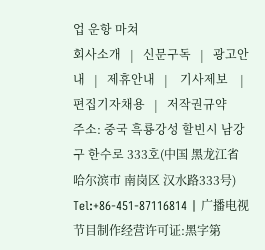업 운항 마쳐
회사소개   |   신문구독   |   광고안내   |   제휴안내   |    기사제보    |   편집기자채용   |   저작권규약
주소: 중국 흑룡강성 할빈시 남강구 한수로 333호(中国 黑龙江省 哈尔滨市 南岗区 汉水路333号)
Tel:+86-451-87116814 | 广播电视节目制作经营许可证:黑字第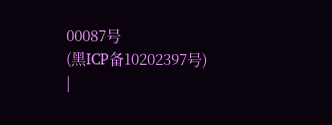00087号
(黑ICP备10202397号) |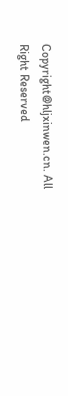Copyright@hljxinwen.cn. All Right Reserved